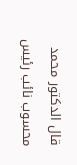قال الدكتور محمد محسوب نائب رئيس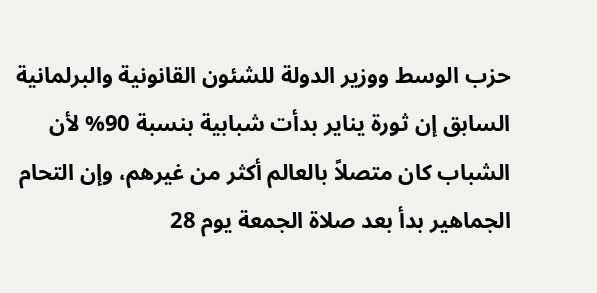حزب الوسط ووزير الدولة للشئون القانونية والبرلمانية السابق إن ثورة يناير بدأت شبابية بنسبة 90% لأن الشباب كان متصلاً بالعالم أكثر من غيرهم، وإن التحام الجماهير بدأ بعد صلاة الجمعة يوم 28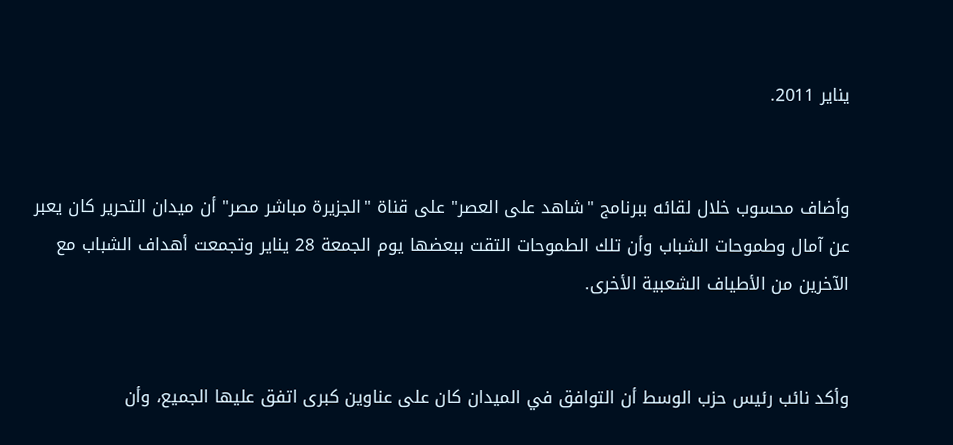يناير 2011.


وأضاف محسوب خلال لقائه ببرنامج "شاهد على العصر" على قناة "الجزيرة مباشر مصر" أن ميدان التحرير كان يعبر عن آمال وطموحات الشباب وأن تلك الطموحات التقت ببعضها يوم الجمعة 28 يناير وتجمعت أهداف الشباب مع الآخرين من الأطياف الشعبية الأخرى.


وأكد نائب رئيس حزب الوسط أن التوافق في الميدان كان على عناوين كبرى اتفق عليها الجميع، وأن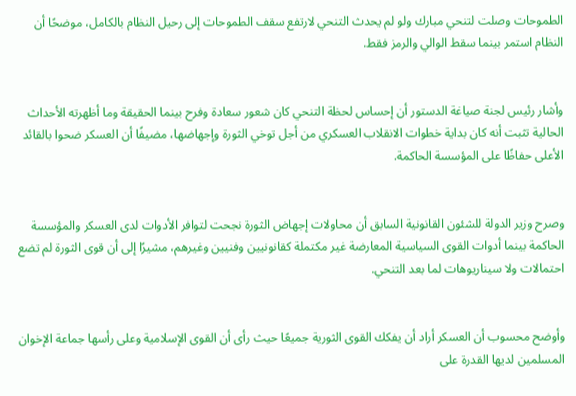الطموحات وصلت لتنحي مبارك ولو لم يحدث التنحي لارتفع سقف الطموحات إلى رحيل النظام بالكامل، موضحًا أن النظام استمر بينما سقط الوالي والرمز فقط.


وأشار رئيس لجنة صياغة الدستور أن إحساس لحظة التنحي كان شعور سعادة وفرح بينما الحقيقة وما أظهرته الأحداث الحالية تثبت أنه كان بداية خطوات الانقلاب العسكري من أجل توخي الثورة وإجهاضها، مضيفًا أن العسكر ضحوا بالقائد الأعلى حفاظًا على المؤسسة الحاكمة.


وصرح وزير الدولة للشئون القانونية السابق أن محاولات إجهاض الثورة نجحت لتوافر الأدوات لدى العسكر والمؤسسة الحاكمة بينما أدوات القوى السياسية المعارضة غير مكتملة كقانونيين وفنيين وغيرهم، مشيرًا إلى أن قوى الثورة لم تضع احتمالات ولا سيناريوهات لما بعد التنحي.


وأوضح محسوب أن العسكر أراد أن يفكك القوى الثورية جميعًا حيث رأى أن القوى الإسلامية وعلى رأسها جماعة الإخوان المسلمين لديها القدرة على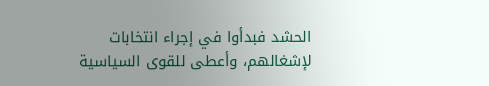الحشد فبدأوا في إجراء انتخابات لإشغالهم، وأعطى للقوى السياسية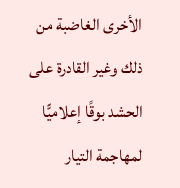الأخرى الغاضبة من ذلك وغير القادرة على الحشد بوقًا إعلاميًّا لمهاجمة التيار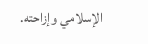الإسلامي وإزاحته.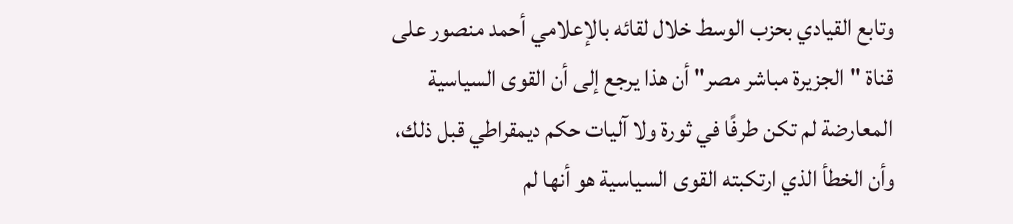وتابع القيادي بحزب الوسط خلال لقائه بالإعلامي أحمد منصور على قناة "الجزيرة مباشر مصر" أن هذا يرجع إلى أن القوى السياسية المعارضة لم تكن طرفًا في ثورة ولا آليات حكم ديمقراطي قبل ذلك، وأن الخطأ الذي ارتكبته القوى السياسية هو أنها لم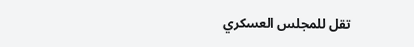تقل للمجلس العسكري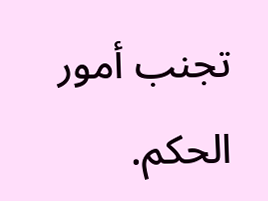تجنب أمور الحكم.